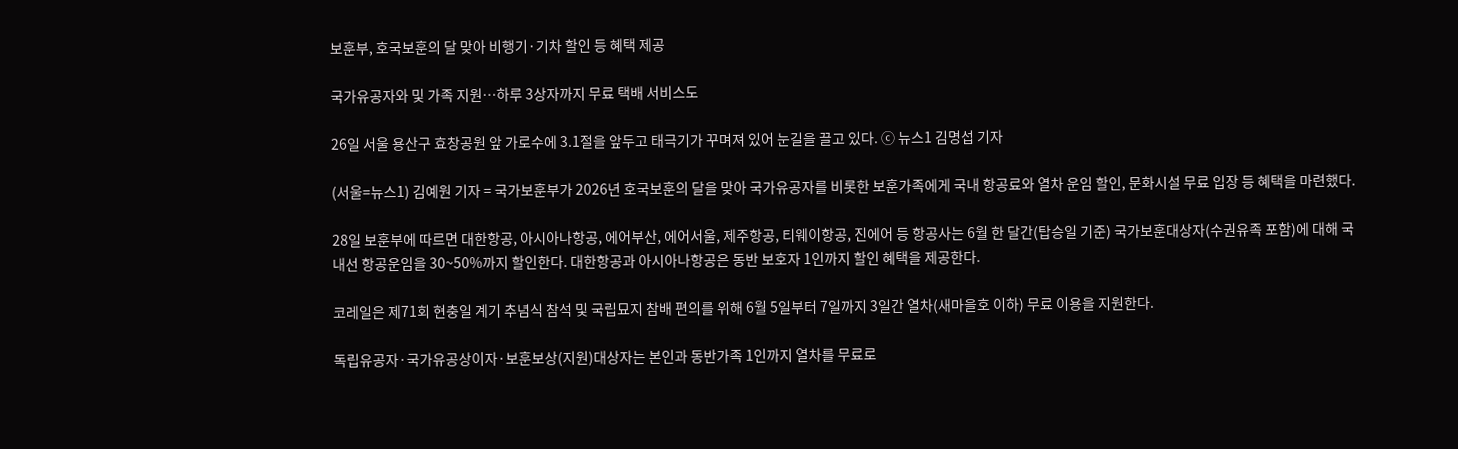보훈부, 호국보훈의 달 맞아 비행기·기차 할인 등 혜택 제공

국가유공자와 및 가족 지원…하루 3상자까지 무료 택배 서비스도

26일 서울 용산구 효창공원 앞 가로수에 3.1절을 앞두고 태극기가 꾸며져 있어 눈길을 끌고 있다. ⓒ 뉴스1 김명섭 기자

(서울=뉴스1) 김예원 기자 = 국가보훈부가 2026년 호국보훈의 달을 맞아 국가유공자를 비롯한 보훈가족에게 국내 항공료와 열차 운임 할인, 문화시설 무료 입장 등 혜택을 마련했다.

28일 보훈부에 따르면 대한항공, 아시아나항공, 에어부산, 에어서울, 제주항공, 티웨이항공, 진에어 등 항공사는 6월 한 달간(탑승일 기준) 국가보훈대상자(수권유족 포함)에 대해 국내선 항공운임을 30~50%까지 할인한다. 대한항공과 아시아나항공은 동반 보호자 1인까지 할인 혜택을 제공한다.

코레일은 제71회 현충일 계기 추념식 참석 및 국립묘지 참배 편의를 위해 6월 5일부터 7일까지 3일간 열차(새마을호 이하) 무료 이용을 지원한다.

독립유공자·국가유공상이자·보훈보상(지원)대상자는 본인과 동반가족 1인까지 열차를 무료로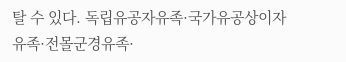탈 수 있다. 독립유공자유족·국가유공상이자유족·전몰군경유족·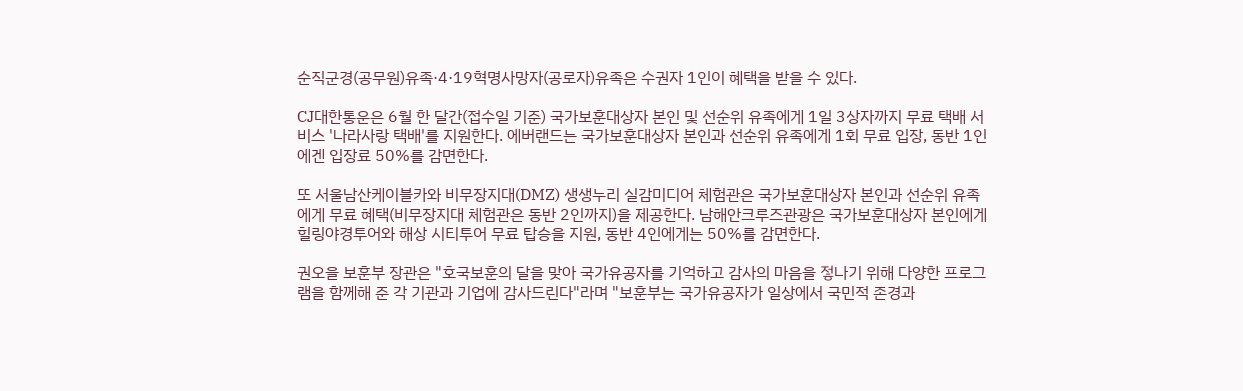순직군경(공무원)유족·4·19혁명사망자(공로자)유족은 수권자 1인이 혜택을 받을 수 있다.

CJ대한통운은 6월 한 달간(접수일 기준) 국가보훈대상자 본인 및 선순위 유족에게 1일 3상자까지 무료 택배 서비스 '나라사랑 택배'를 지원한다. 에버랜드는 국가보훈대상자 본인과 선순위 유족에게 1회 무료 입장, 동반 1인에겐 입장료 50%를 감면한다.

또 서울남산케이블카와 비무장지대(DMZ) 생생누리 실감미디어 체험관은 국가보훈대상자 본인과 선순위 유족에게 무료 혜택(비무장지대 체험관은 동반 2인까지)을 제공한다. 남해안크루즈관광은 국가보훈대상자 본인에게 힐링야경투어와 해상 시티투어 무료 탑승을 지원, 동반 4인에게는 50%를 감면한다.

권오을 보훈부 장관은 "호국보훈의 달을 맞아 국가유공자를 기억하고 감사의 마음을 젛나기 위해 다양한 프로그램을 함께해 준 각 기관과 기업에 감사드린다"라며 "보훈부는 국가유공자가 일상에서 국민적 존경과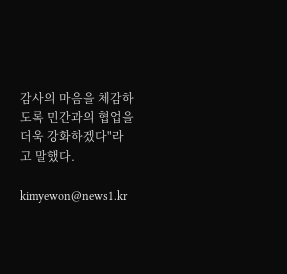감사의 마음을 체감하도록 민간과의 협업을 더욱 강화하겠다"라고 말했다.

kimyewon@news1.kr